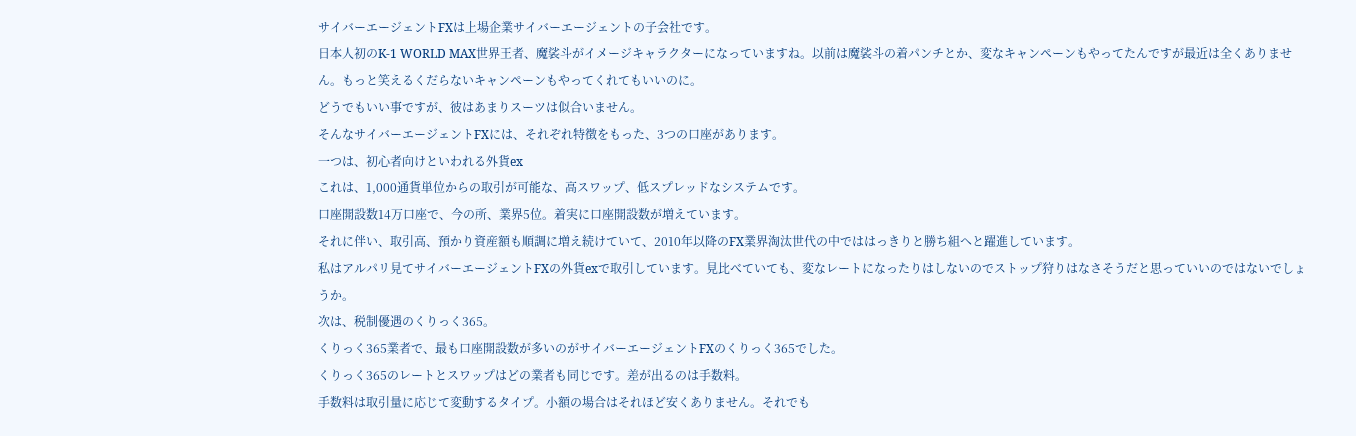サイバーエージェントFXは上場企業サイバーエージェントの子会社です。
日本人初のK-1 WORLD MAX世界王者、魔裟斗がイメージキャラクターになっていますね。以前は魔裟斗の着パンチとか、変なキャンペーンもやってたんですが最近は全くありません。もっと笑えるくだらないキャンペーンもやってくれてもいいのに。
どうでもいい事ですが、彼はあまりスーツは似合いません。
そんなサイバーエージェントFXには、それぞれ特徴をもった、3つの口座があります。
一つは、初心者向けといわれる外貨ex
これは、1,000通貨単位からの取引が可能な、高スワップ、低スプレッドなシステムです。
口座開設数14万口座で、今の所、業界5位。着実に口座開設数が増えています。
それに伴い、取引高、預かり資産額も順調に増え続けていて、2010年以降のFX業界淘汰世代の中でははっきりと勝ち組へと躍進しています。
私はアルパリ見てサイバーエージェントFXの外貨exで取引しています。見比べていても、変なレートになったりはしないのでストップ狩りはなさそうだと思っていいのではないでしょうか。
次は、税制優遇のくりっく365。
くりっく365業者で、最も口座開設数が多いのがサイバーエージェントFXのくりっく365でした。
くりっく365のレートとスワップはどの業者も同じです。差が出るのは手数料。
手数料は取引量に応じて変動するタイプ。小額の場合はそれほど安くありません。それでも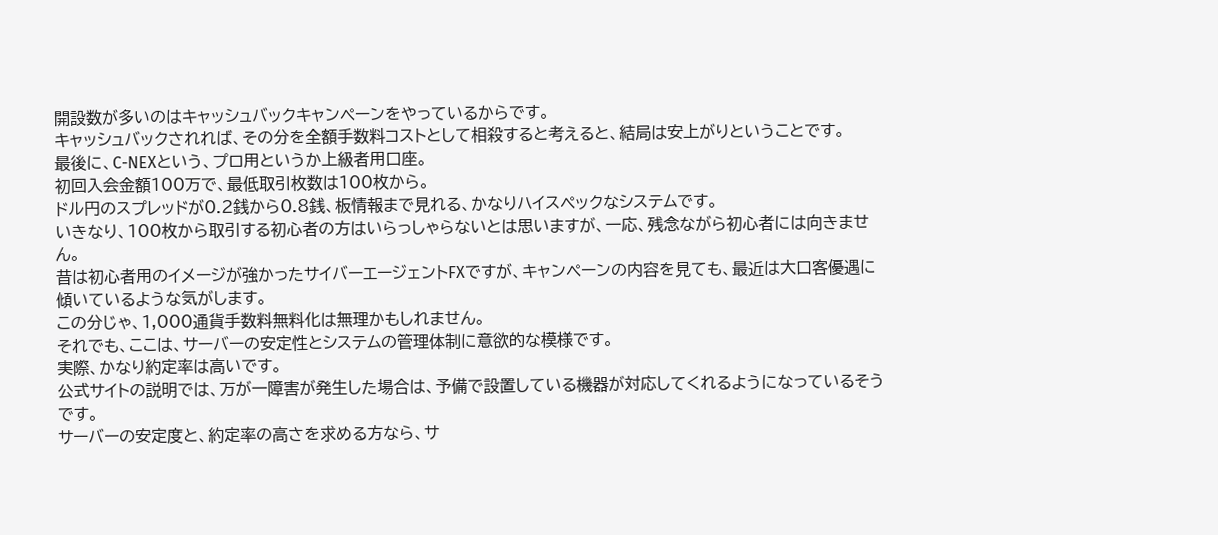開設数が多いのはキャッシュバックキャンペーンをやっているからです。
キャッシュバックされれば、その分を全額手数料コストとして相殺すると考えると、結局は安上がりということです。
最後に、C-NEXという、プロ用というか上級者用口座。
初回入会金額100万で、最低取引枚数は100枚から。
ドル円のスプレッドが0.2銭から0.8銭、板情報まで見れる、かなりハイスペックなシステムです。
いきなり、100枚から取引する初心者の方はいらっしゃらないとは思いますが、一応、残念ながら初心者には向きません。
昔は初心者用のイメージが強かったサイバーエージェントFXですが、キャンペーンの内容を見ても、最近は大口客優遇に傾いているような気がします。
この分じゃ、1,000通貨手数料無料化は無理かもしれません。
それでも、ここは、サーバーの安定性とシステムの管理体制に意欲的な模様です。
実際、かなり約定率は高いです。
公式サイトの説明では、万が一障害が発生した場合は、予備で設置している機器が対応してくれるようになっているそうです。
サーバーの安定度と、約定率の高さを求める方なら、サ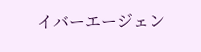イバーエージェン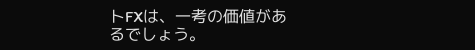トFXは、一考の価値があるでしょう。